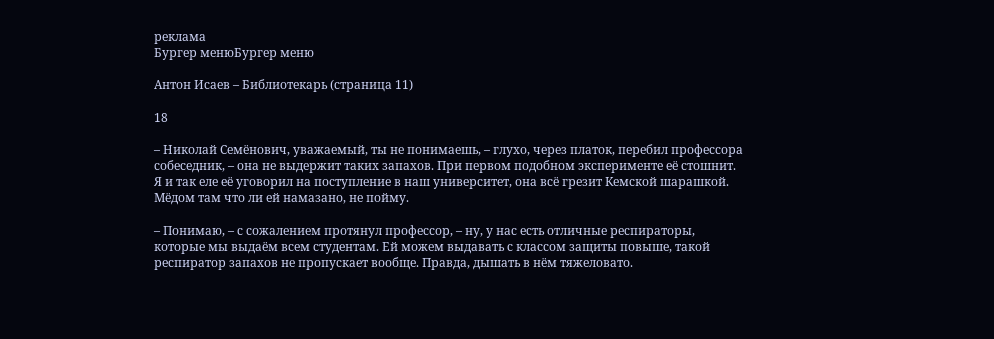реклама
Бургер менюБургер меню

Антон Исаев – Библиотекарь (страница 11)

18

– Николай Семёнович, уважаемый, ты не понимаешь, – глухо, через платок, перебил профессора собеседник, – она не выдержит таких запахов. При первом подобном эксперименте её стошнит. Я и так еле её уговорил на поступление в наш университет, она всё грезит Кемской шарашкой. Мёдом там что ли ей намазано, не пойму.

– Понимаю, – с сожалением протянул профессор, – ну, у нас есть отличные респираторы, которые мы выдаём всем студентам. Ей можем выдавать с классом защиты повыше, такой респиратор запахов не пропускает вообще. Правда, дышать в нём тяжеловато.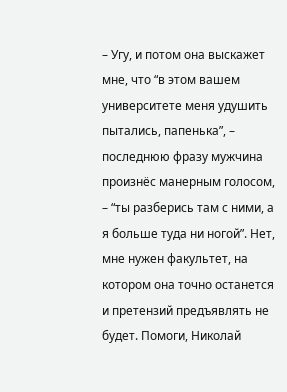– Угу, и потом она выскажет мне, что “в этом вашем университете меня удушить пытались, папенька”, – последнюю фразу мужчина произнёс манерным голосом, – “ты разберись там с ними, а я больше туда ни ногой”. Нет, мне нужен факультет, на котором она точно останется и претензий предъявлять не будет. Помоги, Николай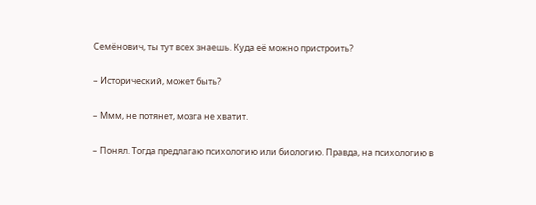Семёнович, ты тут всех знаешь. Куда её можно пристроить?

– Исторический, может быть?

– Ммм, не потянет, мозга не хватит.

– Понял. Тогда предлагаю психологию или биологию. Правда, на психологию в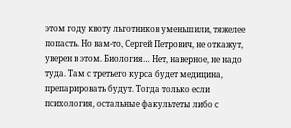этом году квоту льготников уменьшили, тяжелее попасть. Но вам-то, Сергей Петрович, не откажут, уверен в этом. Биология… Нет, наверное, не надо туда. Там с третьего курса будет медицина, препарировать будут. Тогда только если психология, остальные факультеты либо с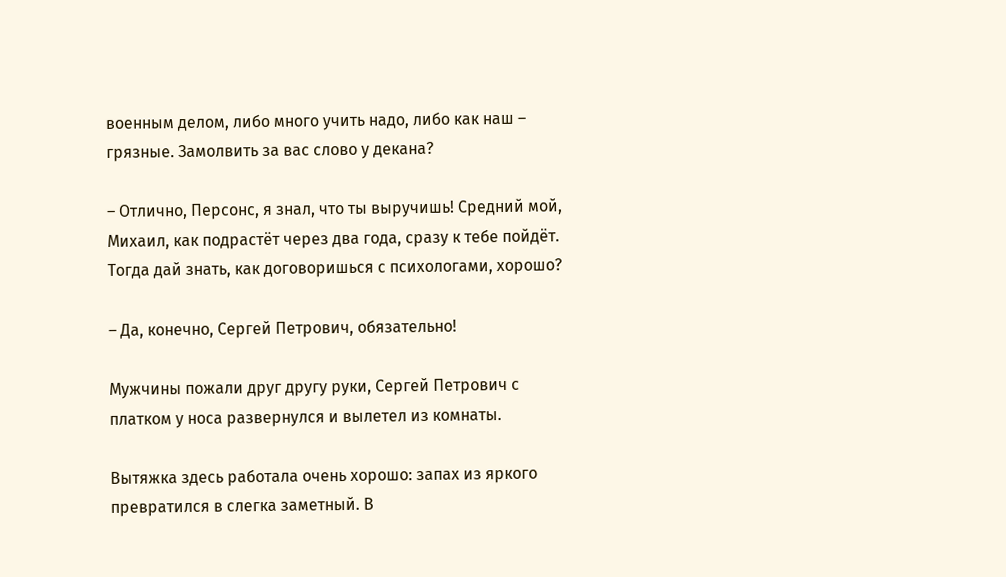военным делом, либо много учить надо, либо как наш – грязные. Замолвить за вас слово у декана?

– Отлично, Персонс, я знал, что ты выручишь! Средний мой, Михаил, как подрастёт через два года, сразу к тебе пойдёт. Тогда дай знать, как договоришься с психологами, хорошо?

– Да, конечно, Сергей Петрович, обязательно!

Мужчины пожали друг другу руки, Сергей Петрович с платком у носа развернулся и вылетел из комнаты.

Вытяжка здесь работала очень хорошо: запах из яркого превратился в слегка заметный. В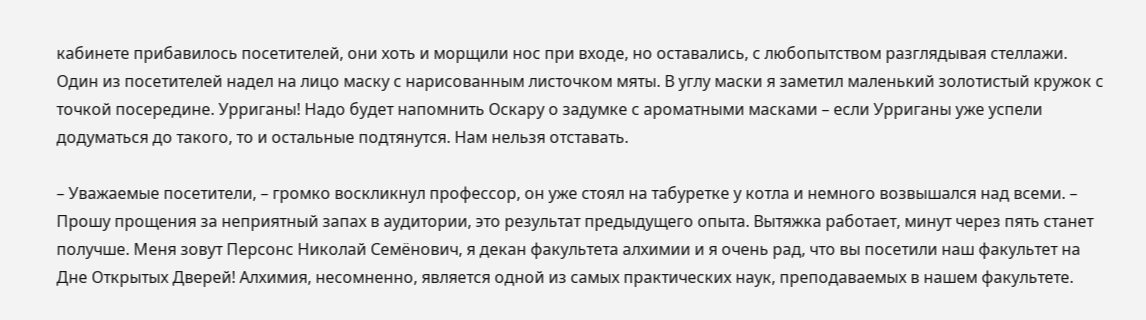кабинете прибавилось посетителей, они хоть и морщили нос при входе, но оставались, с любопытством разглядывая стеллажи. Один из посетителей надел на лицо маску с нарисованным листочком мяты. В углу маски я заметил маленький золотистый кружок с точкой посередине. Урриганы! Надо будет напомнить Оскару о задумке с ароматными масками – если Урриганы уже успели додуматься до такого, то и остальные подтянутся. Нам нельзя отставать.

– Уважаемые посетители, – громко воскликнул профессор, он уже стоял на табуретке у котла и немного возвышался над всеми. – Прошу прощения за неприятный запах в аудитории, это результат предыдущего опыта. Вытяжка работает, минут через пять станет получше. Меня зовут Персонс Николай Семёнович, я декан факультета алхимии и я очень рад, что вы посетили наш факультет на Дне Открытых Дверей! Алхимия, несомненно, является одной из самых практических наук, преподаваемых в нашем факультете.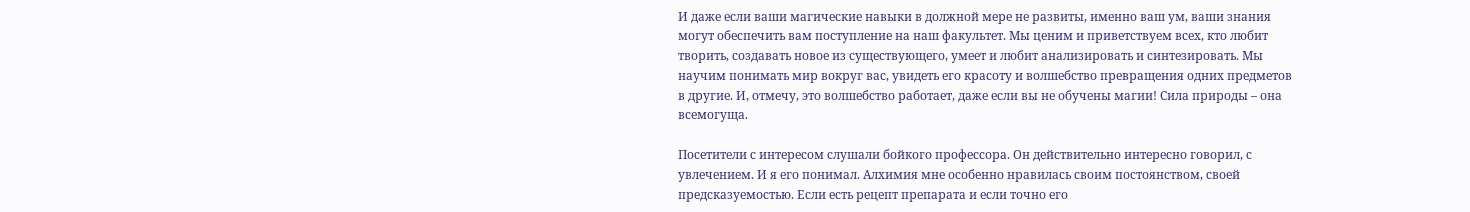И даже если ваши магические навыки в должной мере не развиты, именно ваш ум, ваши знания могут обеспечить вам поступление на наш факультет. Мы ценим и приветствуем всех, кто любит творить, создавать новое из существующего, умеет и любит анализировать и синтезировать. Мы научим понимать мир вокруг вас, увидеть его красоту и волшебство превращения одних предметов в другие. И, отмечу, это волшебство работает, даже если вы не обучены магии! Сила природы – она всемогуща.

Посетители с интересом слушали бойкого профессора. Он действительно интересно говорил, с увлечением. И я его понимал. Алхимия мне особенно нравилась своим постоянством, своей предсказуемостью. Если есть рецепт препарата и если точно его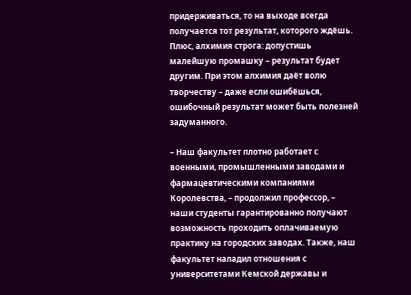придерживаться, то на выходе всегда получается тот результат, которого ждёшь. Плюс, алхимия строга: допустишь малейшую промашку – результат будет другим. При этом алхимия даёт волю творчеству – даже если ошибёшься, ошибочный результат может быть полезней задуманного.

– Наш факультет плотно работает с военными, промышленными заводами и фармацевтическими компаниями Королевства, – продолжил профессор, – наши студенты гарантированно получают возможность проходить оплачиваемую практику на городских заводах. Также, наш факультет наладил отношения с университетами Кемской державы и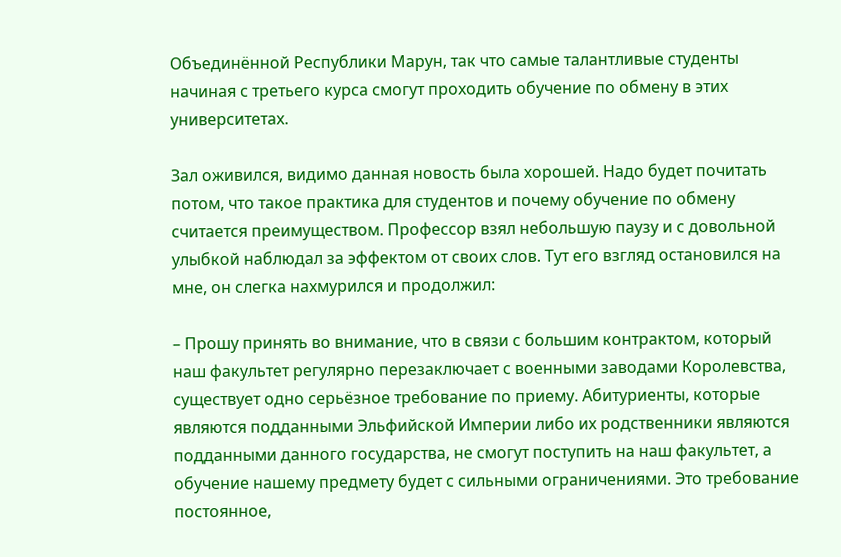Объединённой Республики Марун, так что самые талантливые студенты начиная с третьего курса смогут проходить обучение по обмену в этих университетах.

Зал оживился, видимо данная новость была хорошей. Надо будет почитать потом, что такое практика для студентов и почему обучение по обмену считается преимуществом. Профессор взял небольшую паузу и с довольной улыбкой наблюдал за эффектом от своих слов. Тут его взгляд остановился на мне, он слегка нахмурился и продолжил:

– Прошу принять во внимание, что в связи с большим контрактом, который наш факультет регулярно перезаключает с военными заводами Королевства, существует одно серьёзное требование по приему. Абитуриенты, которые являются подданными Эльфийской Империи либо их родственники являются подданными данного государства, не смогут поступить на наш факультет, а обучение нашему предмету будет с сильными ограничениями. Это требование постоянное,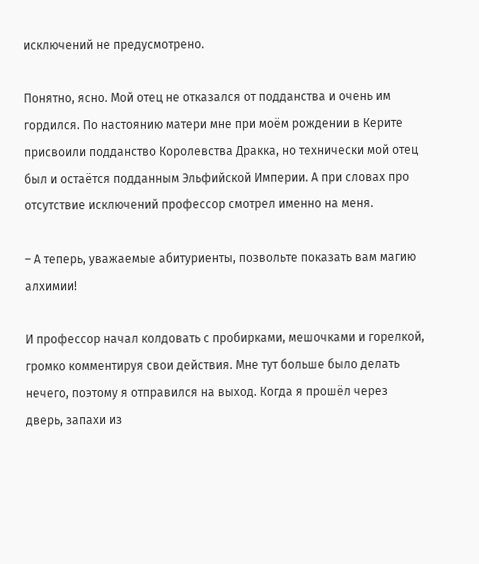исключений не предусмотрено.

Понятно, ясно. Мой отец не отказался от подданства и очень им гордился. По настоянию матери мне при моём рождении в Керите присвоили подданство Королевства Дракка, но технически мой отец был и остаётся подданным Эльфийской Империи. А при словах про отсутствие исключений профессор смотрел именно на меня.

– А теперь, уважаемые абитуриенты, позвольте показать вам магию алхимии!

И профессор начал колдовать с пробирками, мешочками и горелкой, громко комментируя свои действия. Мне тут больше было делать нечего, поэтому я отправился на выход. Когда я прошёл через дверь, запахи из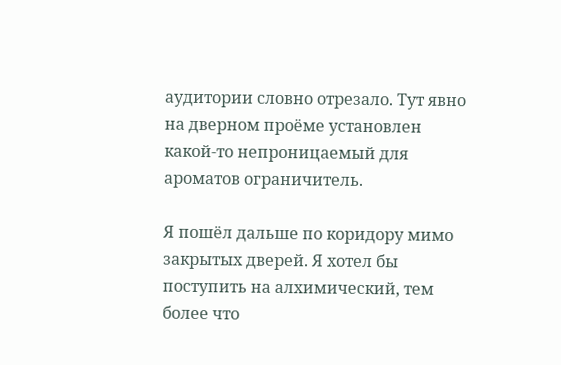аудитории словно отрезало. Тут явно на дверном проёме установлен какой-то непроницаемый для ароматов ограничитель.

Я пошёл дальше по коридору мимо закрытых дверей. Я хотел бы поступить на алхимический, тем более что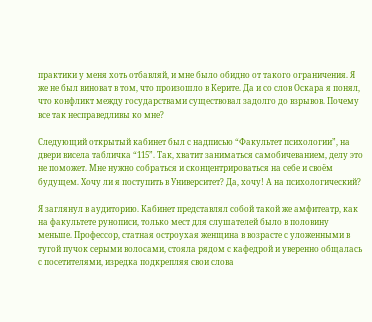практики у меня хоть отбавляй, и мне было обидно от такого ограничения. Я же не был виноват в том, что произошло в Керите. Да и со слов Оскара я понял, что конфликт между государствами существовал задолго до взрывов. Почему все так несправедливы ко мне?

Следующий открытый кабинет был с надписью “Факультет психологии”, на двери висела табличка “115”. Так, хватит заниматься самобичеванием, делу это не поможет. Мне нужно собраться и сконцентрироваться на себе и своём будущем. Хочу ли я поступить в Университет? Да, хочу! А на психологический?

Я заглянул в аудиторию. Кабинет представлял собой такой же амфитеатр, как на факультете рунописи, только мест для слушателей было в половину меньше. Профессор, статная остроухая женщина в возрасте с уложенными в тугой пучок серыми волосами, стояла рядом с кафедрой и уверенно общалась с посетителями, изредка подкрепляя свои слова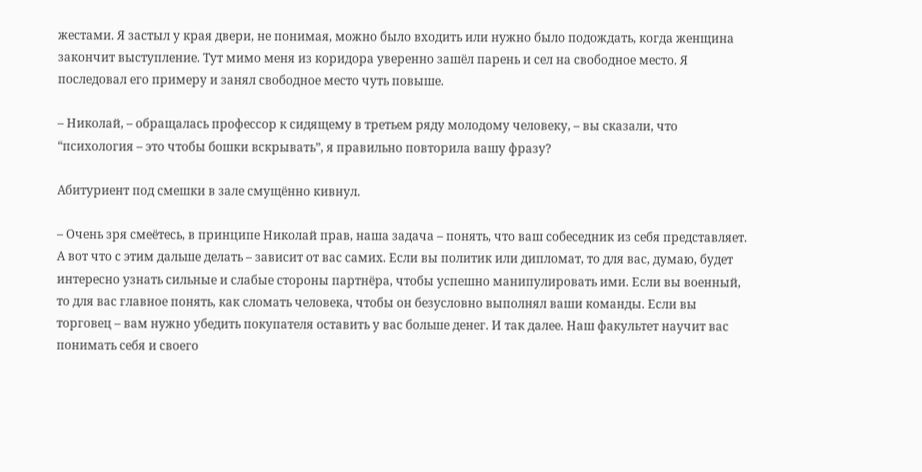жестами. Я застыл у края двери, не понимая, можно было входить или нужно было подождать, когда женщина закончит выступление. Тут мимо меня из коридора уверенно зашёл парень и сел на свободное место. Я последовал его примеру и занял свободное место чуть повыше.

– Николай, – обращалась профессор к сидящему в третьем ряду молодому человеку, – вы сказали, что “психология – это чтобы бошки вскрывать”, я правильно повторила вашу фразу?

Абитуриент под смешки в зале смущённо кивнул.

– Очень зря смеётесь, в принципе Николай прав, наша задача – понять, что ваш собеседник из себя представляет. А вот что с этим дальше делать – зависит от вас самих. Если вы политик или дипломат, то для вас, думаю, будет интересно узнать сильные и слабые стороны партнёра, чтобы успешно манипулировать ими. Если вы военный, то для вас главное понять, как сломать человека, чтобы он безусловно выполнял ваши команды. Если вы торговец – вам нужно убедить покупателя оставить у вас больше денег. И так далее. Наш факультет научит вас понимать себя и своего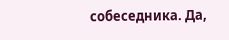собеседника. Да,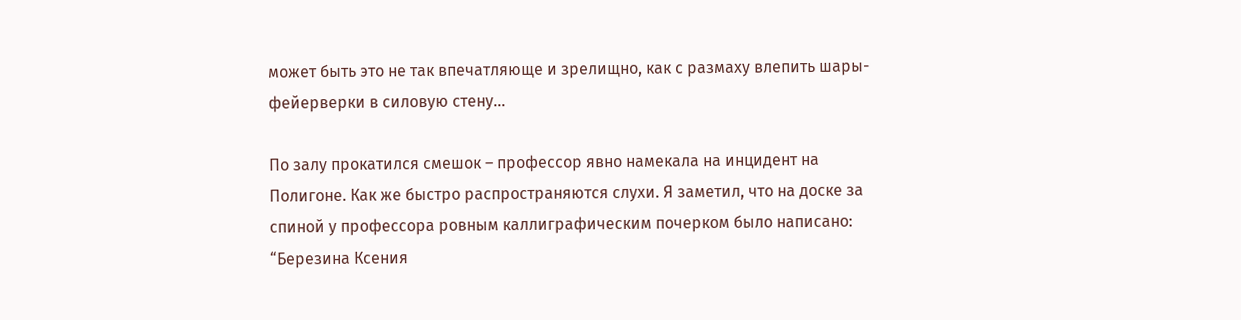может быть это не так впечатляюще и зрелищно, как с размаху влепить шары-фейерверки в силовую стену…

По залу прокатился смешок – профессор явно намекала на инцидент на Полигоне. Как же быстро распространяются слухи. Я заметил, что на доске за спиной у профессора ровным каллиграфическим почерком было написано: “Березина Ксения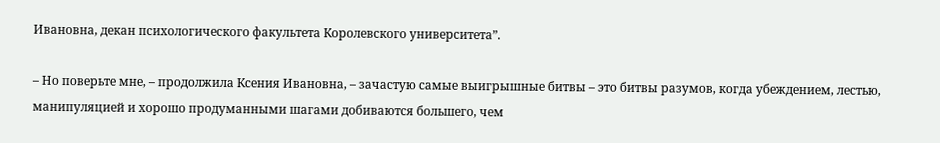Ивановна, декан психологического факультета Королевского университета”.

– Но поверьте мне, – продолжила Ксения Ивановна, – зачастую самые выигрышные битвы – это битвы разумов, когда убеждением, лестью, манипуляцией и хорошо продуманными шагами добиваются большего, чем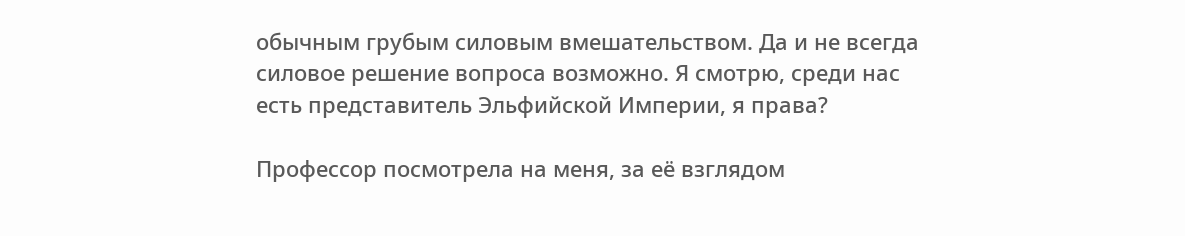обычным грубым силовым вмешательством. Да и не всегда силовое решение вопроса возможно. Я смотрю, среди нас есть представитель Эльфийской Империи, я права?

Профессор посмотрела на меня, за её взглядом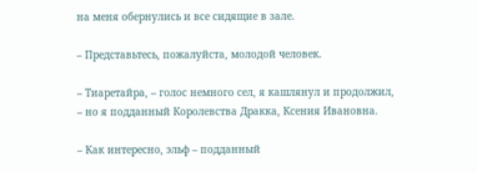на меня обернулись и все сидящие в зале.

– Представьтесь, пожалуйста, молодой человек.

– Тиаретайра, – голос немного сел, я кашлянул и продолжил, – но я подданный Королевства Дракка, Ксения Ивановна.

– Как интересно, эльф – подданный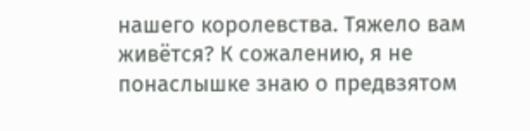нашего королевства. Тяжело вам живётся? К сожалению, я не понаслышке знаю о предвзятом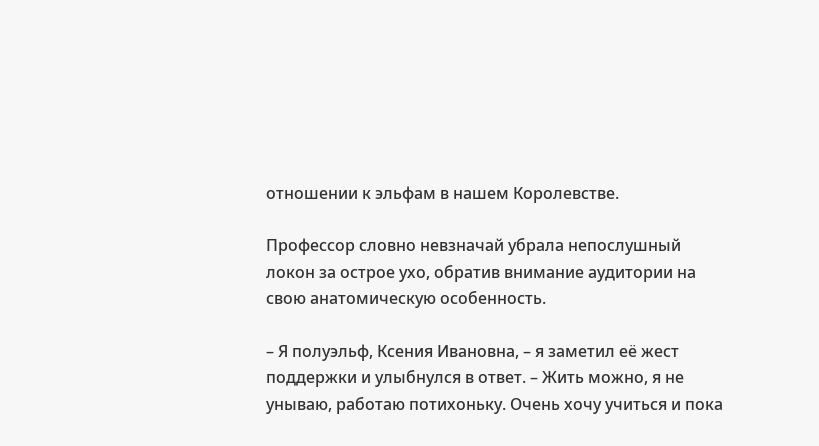отношении к эльфам в нашем Королевстве.

Профессор словно невзначай убрала непослушный локон за острое ухо, обратив внимание аудитории на свою анатомическую особенность.

– Я полуэльф, Ксения Ивановна, – я заметил её жест поддержки и улыбнулся в ответ. – Жить можно, я не унываю, работаю потихоньку. Очень хочу учиться и пока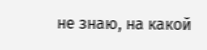не знаю, на какой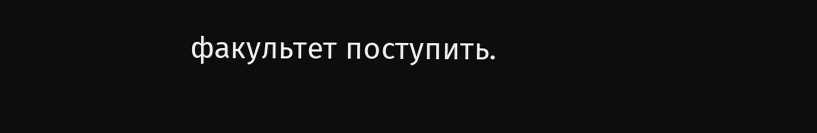факультет поступить.